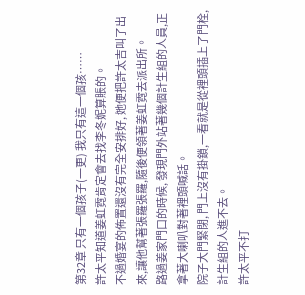第32章 只有一個孩子(一更) 我只有這一個孩……
許太平知道姜虹霓肯定會去找李冬妮算賬的。
不過婚宴的佈置還沒有完全安排好, 她便把許太吉叫了出來,讓他幫著張羅張羅,隨後便領著姜虹霓去派出所。
路過姜家門口的時候, 發現門外站著幾個計生組的人員,正拿著大喇叭對著裡頭喊話。
院子大門緊閉, 門上沒有掛鎖,一看就是從裡頭插上了門栓, 計生組的人進不去。
許太平不打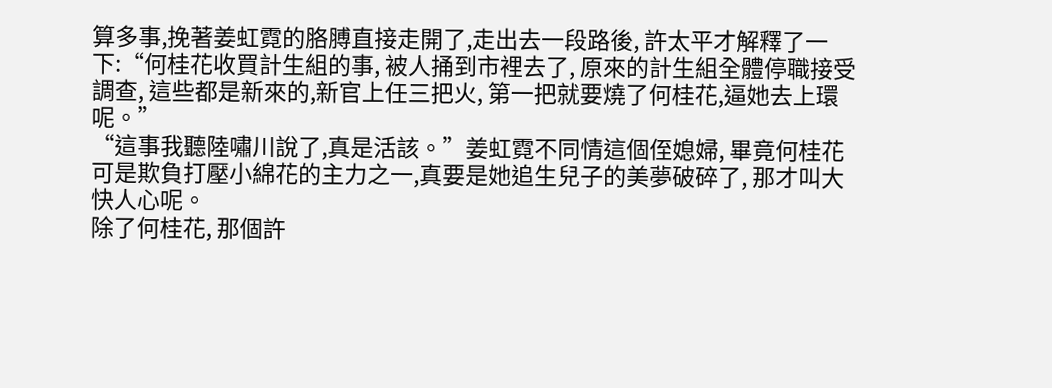算多事,挽著姜虹霓的胳膊直接走開了,走出去一段路後, 許太平才解釋了一下:“何桂花收買計生組的事, 被人捅到市裡去了, 原來的計生組全體停職接受調查, 這些都是新來的,新官上任三把火, 第一把就要燒了何桂花,逼她去上環呢。”
“這事我聽陸嘯川說了,真是活該。”姜虹霓不同情這個侄媳婦, 畢竟何桂花可是欺負打壓小綿花的主力之一,真要是她追生兒子的美夢破碎了, 那才叫大快人心呢。
除了何桂花, 那個許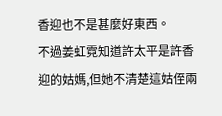香迎也不是甚麼好東西。
不過姜虹霓知道許太平是許香迎的姑媽,但她不清楚這姑侄兩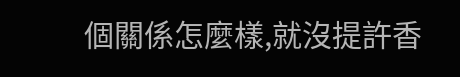個關係怎麼樣,就沒提許香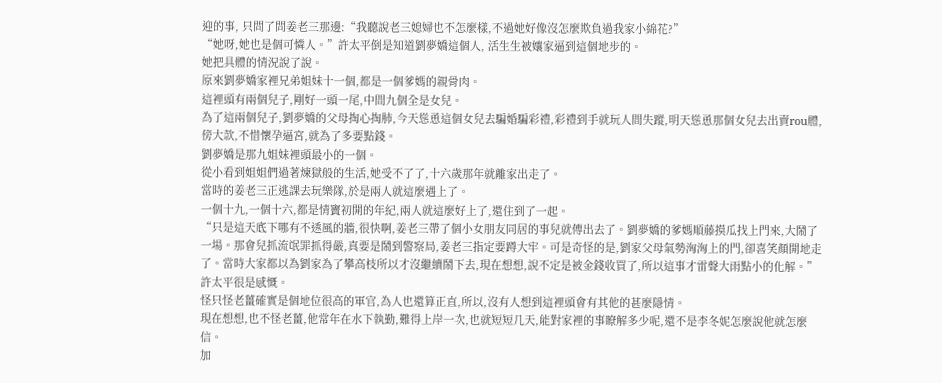迎的事, 只問了問姜老三那邊:“我聽說老三媳婦也不怎麼樣,不過她好像沒怎麼欺負過我家小綿花?”
“她呀,她也是個可憐人。”許太平倒是知道劉夢嬌這個人, 活生生被孃家逼到這個地步的。
她把具體的情況說了說。
原來劉夢嬌家裡兄弟姐妹十一個,都是一個爹媽的親骨肉。
這裡頭有兩個兒子,剛好一頭一尾,中間九個全是女兒。
為了這兩個兒子,劉夢嬌的父母掏心掏肺,今天慫恿這個女兒去騙婚騙彩禮,彩禮到手就玩人間失蹤,明天慫恿那個女兒去出賣rou體,傍大款,不惜懷孕逼宮,就為了多要點錢。
劉夢嬌是那九姐妹裡頭最小的一個。
從小看到姐姐們過著煉獄般的生活,她受不了了,十六歲那年就離家出走了。
當時的姜老三正逃課去玩樂隊,於是兩人就這麼遇上了。
一個十九,一個十六,都是情竇初開的年紀,兩人就這麼好上了,還住到了一起。
“只是這天底下哪有不透風的牆,很快啊,姜老三帶了個小女朋友同居的事兒就傳出去了。劉夢嬌的爹媽順藤摸瓜找上門來,大鬧了一場。那會兒抓流氓罪抓得嚴,真要是鬧到警察局,姜老三指定要蹲大牢。可是奇怪的是,劉家父母氣勢洶洶上的門,卻喜笑顏開地走了。當時大家都以為劉家為了攀高枝所以才沒繼續鬧下去,現在想想,說不定是被金錢收買了,所以這事才雷聲大雨點小的化解。”許太平很是感慨。
怪只怪老薑確實是個地位很高的軍官,為人也還算正直,所以,沒有人想到這裡頭會有其他的甚麼隱情。
現在想想,也不怪老薑,他常年在水下執勤,難得上岸一次,也就短短几天,能對家裡的事瞭解多少呢,還不是李冬妮怎麼說他就怎麼信。
加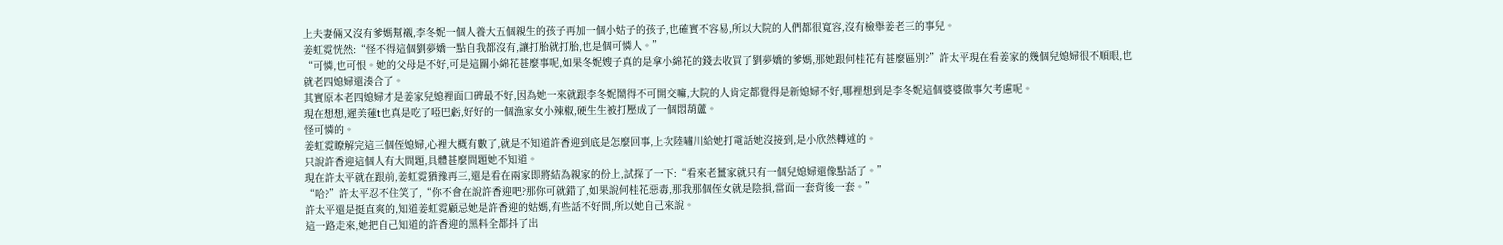上夫妻倆又沒有爹媽幫襯,李冬妮一個人養大五個親生的孩子再加一個小姑子的孩子,也確實不容易,所以大院的人們都很寬容,沒有檢舉姜老三的事兒。
姜虹霓恍然:“怪不得這個劉夢嬌一點自我都沒有,讓打胎就打胎,也是個可憐人。”
“可憐,也可恨。她的父母是不好,可是這關小綿花甚麼事呢,如果冬妮嫂子真的是拿小綿花的錢去收買了劉夢嬌的爹媽,那她跟何桂花有甚麼區別?”許太平現在看姜家的幾個兒媳婦很不順眼,也就老四媳婦還湊合了。
其實原本老四媳婦才是姜家兒媳裡面口碑最不好,因為她一來就跟李冬妮鬧得不可開交嘛,大院的人肯定都覺得是新媳婦不好,哪裡想到是李冬妮這個婆婆做事欠考慮呢。
現在想想,遲美蓮t也真是吃了啞巴虧,好好的一個漁家女小辣椒,硬生生被打壓成了一個悶葫蘆。
怪可憐的。
姜虹霓瞭解完這三個侄媳婦,心裡大概有數了,就是不知道許香迎到底是怎麼回事,上次陸嘯川給她打電話她沒接到,是小欣然轉述的。
只說許香迎這個人有大問題,具體甚麼問題她不知道。
現在許太平就在跟前,姜虹霓猶豫再三,還是看在兩家即將結為親家的份上,試探了一下:“看來老薑家就只有一個兒媳婦還像點話了。”
“哈?”許太平忍不住笑了,“你不會在說許香迎吧?那你可就錯了,如果說何桂花惡毒,那我那個侄女就是陰損,當面一套背後一套。”
許太平還是挺直爽的,知道姜虹霓顧忌她是許香迎的姑媽,有些話不好問,所以她自己來說。
這一路走來,她把自己知道的許香迎的黑料全都抖了出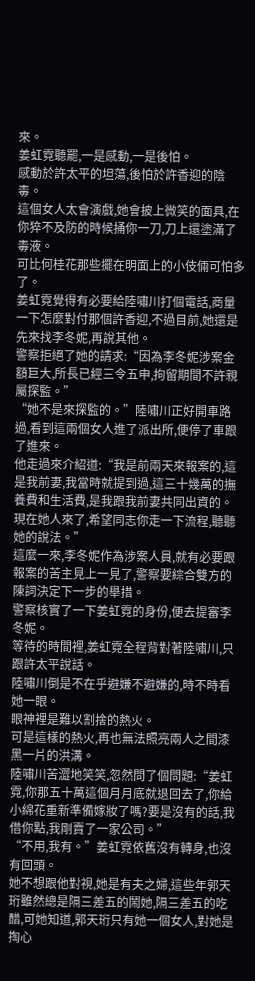來。
姜虹霓聽罷,一是感動,一是後怕。
感動於許太平的坦蕩,後怕於許香迎的陰毒。
這個女人太會演戲,她會披上微笑的面具,在你猝不及防的時候捅你一刀,刀上還塗滿了毒液。
可比何桂花那些擺在明面上的小伎倆可怕多了。
姜虹霓覺得有必要給陸嘯川打個電話,商量一下怎麼對付那個許香迎,不過目前,她還是先來找李冬妮,再說其他。
警察拒絕了她的請求:“因為李冬妮涉案金額巨大,所長已經三令五申,拘留期間不許親屬探監。”
“她不是來探監的。”陸嘯川正好開車路過,看到這兩個女人進了派出所,便停了車跟了進來。
他走過來介紹道:“我是前兩天來報案的,這是我前妻,我當時就提到過,這三十幾萬的撫養費和生活費,是我跟我前妻共同出資的。現在她人來了,希望同志你走一下流程,聽聽她的說法。”
這麼一來,李冬妮作為涉案人員,就有必要跟報案的苦主見上一見了,警察要綜合雙方的陳詞決定下一步的舉措。
警察核實了一下姜虹霓的身份,便去提審李冬妮。
等待的時間裡,姜虹霓全程背對著陸嘯川,只跟許太平說話。
陸嘯川倒是不在乎避嫌不避嫌的,時不時看她一眼。
眼神裡是難以割捨的熱火。
可是這樣的熱火,再也無法照亮兩人之間漆黑一片的洪溝。
陸嘯川苦澀地笑笑,忽然問了個問題:“姜虹霓,你那五十萬這個月月底就退回去了,你給小綿花重新準備嫁妝了嗎?要是沒有的話,我借你點,我剛賣了一家公司。”
“不用,我有。”姜虹霓依舊沒有轉身,也沒有回頭。
她不想跟他對視,她是有夫之婦,這些年郭天珩雖然總是隔三差五的鬧她,隔三差五的吃醋,可她知道,郭天珩只有她一個女人,對她是掏心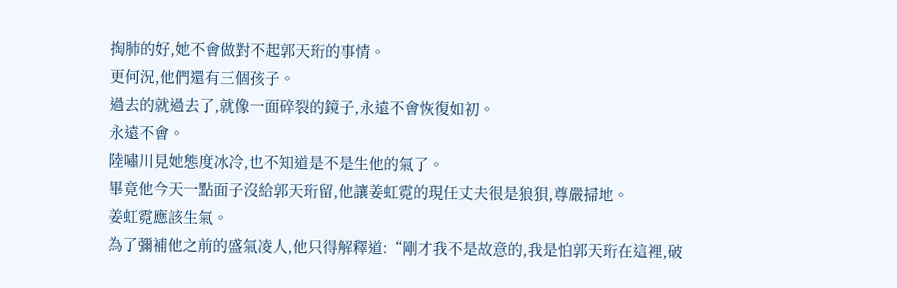掏肺的好,她不會做對不起郭天珩的事情。
更何況,他們還有三個孩子。
過去的就過去了,就像一面碎裂的鏡子,永遠不會恢復如初。
永遠不會。
陸嘯川見她態度冰冷,也不知道是不是生他的氣了。
畢竟他今天一點面子沒給郭天珩留,他讓姜虹霓的現任丈夫很是狼狽,尊嚴掃地。
姜虹霓應該生氣。
為了彌補他之前的盛氣凌人,他只得解釋道:“剛才我不是故意的,我是怕郭天珩在這裡,破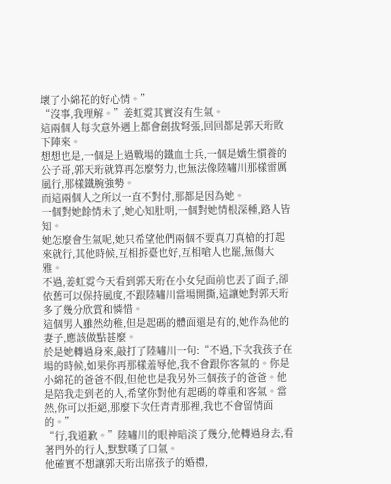壞了小綿花的好心情。”
“沒事,我理解。”姜虹霓其實沒有生氣。
這兩個人每次意外遇上都會劍拔弩張,回回都是郭天珩敗下陣來。
想想也是,一個是上過戰場的鐵血士兵,一個是嬌生慣養的公子哥,郭天珩就算再怎麼努力,也無法像陸嘯川那樣雷厲風行,那樣鐵腕強勢。
而這兩個人之所以一直不對付,那都是因為她。
一個對她餘情未了,她心知肚明,一個對她情根深種,路人皆知。
她怎麼會生氣呢,她只希望他們兩個不要真刀真槍的打起來就行,其他時候,互相拆臺也好,互相嗆人也罷,無傷大雅。
不過,姜虹霓今天看到郭天珩在小女兒面前也丟了面子,卻依舊可以保持風度,不跟陸嘯川當場開撕,這讓她對郭天珩多了幾分欣賞和憐惜。
這個男人雖然幼稚,但是起碼的體面還是有的,她作為他的妻子,應該做點甚麼。
於是她轉過身來,敲打了陸嘯川一句:“不過,下次我孩子在場的時候,如果你再那樣羞辱他,我不會跟你客氣的。你是小綿花的爸爸不假,但他也是我另外三個孩子的爸爸。他是陪我走到老的人,希望你對他有起碼的尊重和客氣。當然,你可以拒絕,那麼下次任青青那裡,我也不會留情面的。”
“行,我道歉。”陸嘯川的眼神暗淡了幾分,他轉過身去,看著門外的行人,默默嘆了口氣。
他確實不想讓郭天珩出席孩子的婚禮,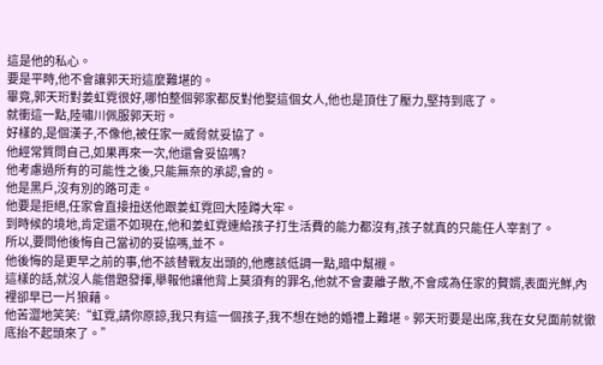這是他的私心。
要是平時,他不會讓郭天珩這麼難堪的。
畢竟,郭天珩對姜虹霓很好,哪怕整個郭家都反對他娶這個女人,他也是頂住了壓力,堅持到底了。
就衝這一點,陸嘯川佩服郭天珩。
好樣的,是個漢子,不像他,被任家一威脅就妥協了。
他經常質問自己,如果再來一次,他還會妥協嗎?
他考慮過所有的可能性之後,只能無奈的承認,會的。
他是黑戶,沒有別的路可走。
他要是拒絕,任家會直接扭送他跟姜虹霓回大陸蹲大牢。
到時候的境地,肯定還不如現在,他和姜虹霓連給孩子打生活費的能力都沒有,孩子就真的只能任人宰割了。
所以,要問他後悔自己當初的妥協嗎,並不。
他後悔的是更早之前的事,他不該替戰友出頭的,他應該低調一點,暗中幫襯。
這樣的話,就沒人能借題發揮,舉報他讓他背上莫須有的罪名,他就不會妻離子散,不會成為任家的贅婿,表面光鮮,內裡卻早已一片狼藉。
他苦澀地笑笑:“虹霓,請你原諒,我只有這一個孩子,我不想在她的婚禮上難堪。郭天珩要是出席,我在女兒面前就徹底抬不起頭來了。”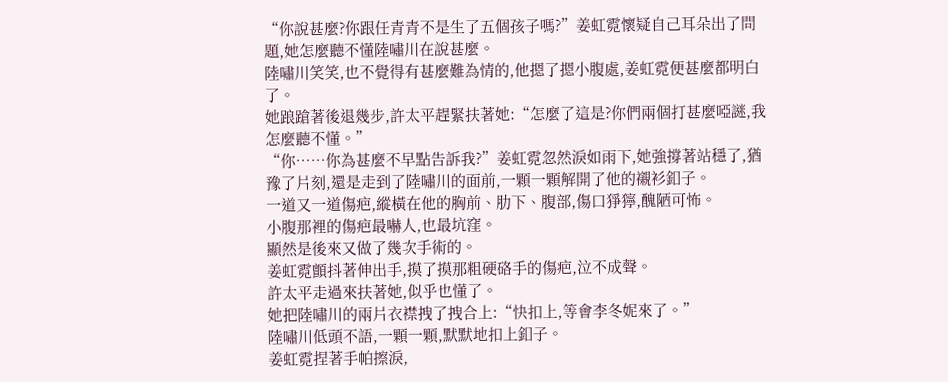“你說甚麼?你跟任青青不是生了五個孩子嗎?”姜虹霓懷疑自己耳朵出了問題,她怎麼聽不懂陸嘯川在說甚麼。
陸嘯川笑笑,也不覺得有甚麼難為情的,他摁了摁小腹處,姜虹霓便甚麼都明白了。
她踉蹌著後退幾步,許太平趕緊扶著她:“怎麼了這是?你們兩個打甚麼啞謎,我怎麼聽不懂。”
“你……你為甚麼不早點告訴我?”姜虹霓忽然淚如雨下,她強撐著站穩了,猶豫了片刻,還是走到了陸嘯川的面前,一顆一顆解開了他的襯衫釦子。
一道又一道傷疤,縱橫在他的胸前、肋下、腹部,傷口猙獰,醜陋可怖。
小腹那裡的傷疤最嚇人,也最坑窪。
顯然是後來又做了幾次手術的。
姜虹霓顫抖著伸出手,摸了摸那粗硬硌手的傷疤,泣不成聲。
許太平走過來扶著她,似乎也懂了。
她把陸嘯川的兩片衣襟拽了拽合上:“快扣上,等會李冬妮來了。”
陸嘯川低頭不語,一顆一顆,默默地扣上釦子。
姜虹霓捏著手帕擦淚,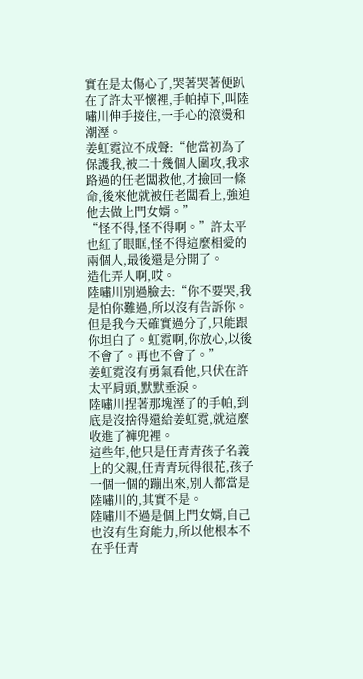實在是太傷心了,哭著哭著便趴在了許太平懷裡,手帕掉下,叫陸嘯川伸手接住,一手心的滾燙和潮溼。
姜虹霓泣不成聲:“他當初為了保護我,被二十幾個人圍攻,我求路過的任老闆救他,才撿回一條命,後來他就被任老闆看上,強迫他去做上門女婿。”
“怪不得,怪不得啊。”許太平也紅了眼眶,怪不得這麼相愛的兩個人,最後還是分開了。
造化弄人啊,哎。
陸嘯川別過臉去:“你不要哭,我是怕你難過,所以沒有告訴你。但是我今天確實過分了,只能跟你坦白了。虹霓啊,你放心,以後不會了。再也不會了。”
姜虹霓沒有勇氣看他,只伏在許太平肩頭,默默垂淚。
陸嘯川捏著那塊溼了的手帕,到底是沒捨得還給姜虹霓,就這麼收進了褲兜裡。
這些年,他只是任青青孩子名義上的父親,任青青玩得很花,孩子一個一個的蹦出來,別人都當是陸嘯川的,其實不是。
陸嘯川不過是個上門女婿,自己也沒有生育能力,所以他根本不在乎任青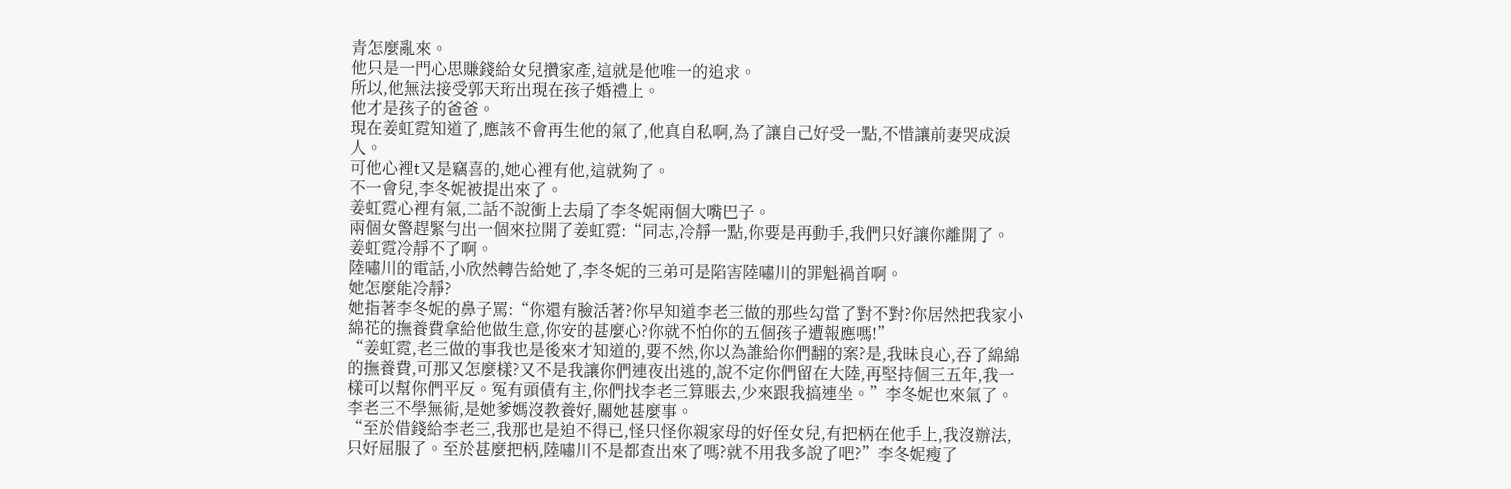青怎麼亂來。
他只是一門心思賺錢給女兒攢家產,這就是他唯一的追求。
所以,他無法接受郭天珩出現在孩子婚禮上。
他才是孩子的爸爸。
現在姜虹霓知道了,應該不會再生他的氣了,他真自私啊,為了讓自己好受一點,不惜讓前妻哭成淚人。
可他心裡t又是竊喜的,她心裡有他,這就夠了。
不一會兒,李冬妮被提出來了。
姜虹霓心裡有氣,二話不說衝上去扇了李冬妮兩個大嘴巴子。
兩個女警趕緊勻出一個來拉開了姜虹霓:“同志,冷靜一點,你要是再動手,我們只好讓你離開了。
姜虹霓冷靜不了啊。
陸嘯川的電話,小欣然轉告給她了,李冬妮的三弟可是陷害陸嘯川的罪魁禍首啊。
她怎麼能冷靜?
她指著李冬妮的鼻子罵:“你還有臉活著?你早知道李老三做的那些勾當了對不對?你居然把我家小綿花的撫養費拿給他做生意,你安的甚麼心?你就不怕你的五個孩子遭報應嗎!”
“姜虹霓,老三做的事我也是後來才知道的,要不然,你以為誰給你們翻的案?是,我昧良心,吞了綿綿的撫養費,可那又怎麼樣?又不是我讓你們連夜出逃的,說不定你們留在大陸,再堅持個三五年,我一樣可以幫你們平反。冤有頭債有主,你們找李老三算賬去,少來跟我搞連坐。”李冬妮也來氣了。
李老三不學無術,是她爹媽沒教養好,關她甚麼事。
“至於借錢給李老三,我那也是迫不得已,怪只怪你親家母的好侄女兒,有把柄在他手上,我沒辦法,只好屈服了。至於甚麼把柄,陸嘯川不是都查出來了嗎?就不用我多說了吧?”李冬妮瘦了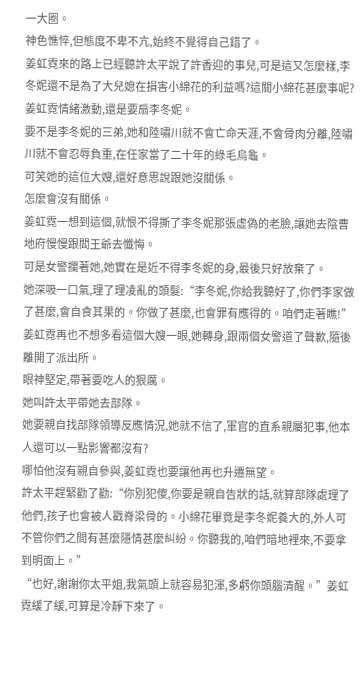一大圈。
神色憔悴,但態度不卑不亢,始終不覺得自己錯了。
姜虹霓來的路上已經聽許太平說了許香迎的事兒,可是這又怎麼樣,李冬妮還不是為了大兒媳在損害小綿花的利益嗎?這關小綿花甚麼事呢?
姜虹霓情緒激動,還是要扇李冬妮。
要不是李冬妮的三弟,她和陸嘯川就不會亡命天涯,不會骨肉分離,陸嘯川就不會忍辱負重,在任家當了二十年的綠毛烏龜。
可笑她的這位大嫂,還好意思說跟她沒關係。
怎麼會沒有關係。
姜虹霓一想到這個,就恨不得撕了李冬妮那張虛偽的老臉,讓她去陰曹地府慢慢跟閻王爺去懺悔。
可是女警攔著她,她實在是近不得李冬妮的身,最後只好放棄了。
她深吸一口氣,理了理凌亂的頭髮:“李冬妮,你給我聽好了,你們李家做了甚麼,會自食其果的。你做了甚麼,也會罪有應得的。咱們走著瞧!”
姜虹霓再也不想多看這個大嫂一眼,她轉身,跟兩個女警道了聲歉,隨後離開了派出所。
眼神堅定,帶著要吃人的狠厲。
她叫許太平帶她去部隊。
她要親自找部隊領導反應情況,她就不信了,軍官的直系親屬犯事,他本人還可以一點影響都沒有?
哪怕他沒有親自參與,姜虹霓也要讓他再也升遷無望。
許太平趕緊勸了勸:“你別犯傻,你要是親自告狀的話,就算部隊處理了他們,孩子也會被人戳脊梁骨的。小綿花畢竟是李冬妮養大的,外人可不管你們之間有甚麼隱情甚麼糾紛。你聽我的,咱們暗地裡來,不要拿到明面上。”
“也好,謝謝你太平姐,我氣頭上就容易犯渾,多虧你頭腦清醒。”姜虹霓緩了緩,可算是冷靜下來了。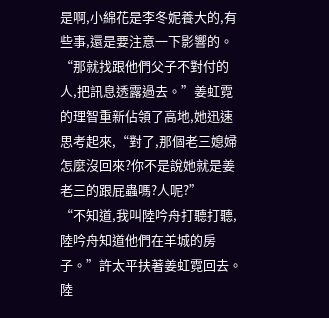是啊,小綿花是李冬妮養大的,有些事,還是要注意一下影響的。
“那就找跟他們父子不對付的人,把訊息透露過去。”姜虹霓的理智重新佔領了高地,她迅速思考起來,“對了,那個老三媳婦怎麼沒回來?你不是說她就是姜老三的跟屁蟲嗎?人呢?”
“不知道,我叫陸吟舟打聽打聽,陸吟舟知道他們在羊城的房子。”許太平扶著姜虹霓回去。
陸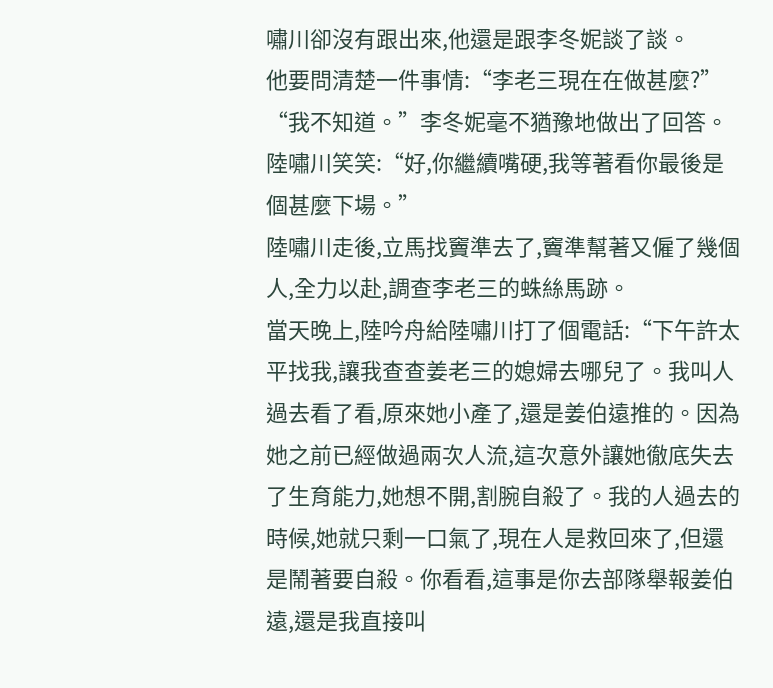嘯川卻沒有跟出來,他還是跟李冬妮談了談。
他要問清楚一件事情:“李老三現在在做甚麼?”
“我不知道。”李冬妮毫不猶豫地做出了回答。
陸嘯川笑笑:“好,你繼續嘴硬,我等著看你最後是個甚麼下場。”
陸嘯川走後,立馬找竇準去了,竇準幫著又僱了幾個人,全力以赴,調查李老三的蛛絲馬跡。
當天晚上,陸吟舟給陸嘯川打了個電話:“下午許太平找我,讓我查查姜老三的媳婦去哪兒了。我叫人過去看了看,原來她小產了,還是姜伯遠推的。因為她之前已經做過兩次人流,這次意外讓她徹底失去了生育能力,她想不開,割腕自殺了。我的人過去的時候,她就只剩一口氣了,現在人是救回來了,但還是鬧著要自殺。你看看,這事是你去部隊舉報姜伯遠,還是我直接叫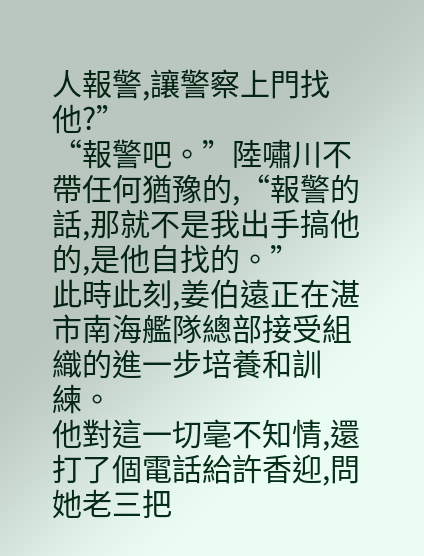人報警,讓警察上門找他?”
“報警吧。”陸嘯川不帶任何猶豫的,“報警的話,那就不是我出手搞他的,是他自找的。”
此時此刻,姜伯遠正在湛市南海艦隊總部接受組織的進一步培養和訓練。
他對這一切毫不知情,還打了個電話給許香迎,問她老三把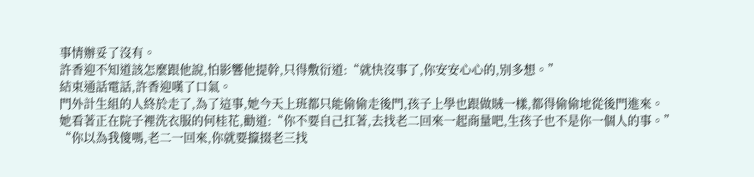事情辦妥了沒有。
許香迎不知道該怎麼跟他說,怕影響他提幹,只得敷衍道:“就快沒事了,你安安心心的,別多想。”
結束通話電話,許香迎嘆了口氣。
門外計生組的人終於走了,為了這事,她今天上班都只能偷偷走後門,孩子上學也跟做賊一樣,都得偷偷地從後門進來。
她看著正在院子裡洗衣服的何桂花,勸道:“你不要自己扛著,去找老二回來一起商量吧,生孩子也不是你一個人的事。”
“你以為我傻嗎,老二一回來,你就要攛掇老三找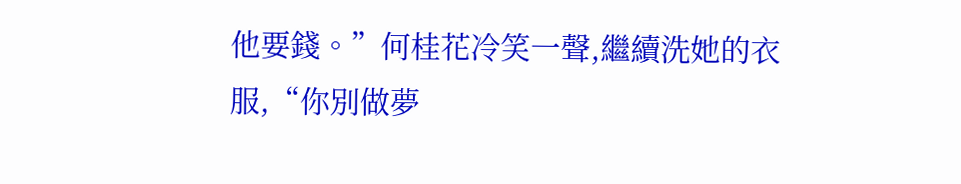他要錢。”何桂花冷笑一聲,繼續洗她的衣服,“你別做夢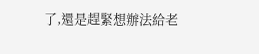了,還是趕緊想辦法給老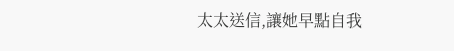太太送信,讓她早點自我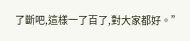了斷吧,這樣一了百了,對大家都好。”